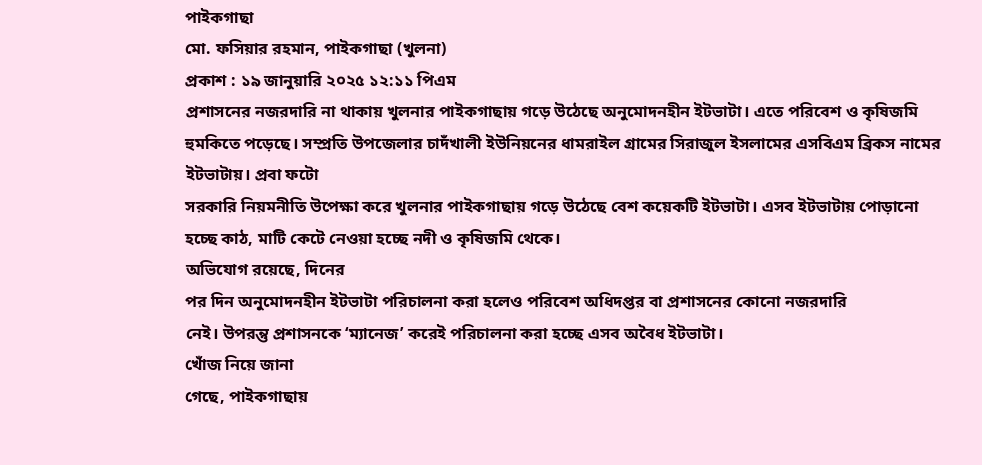পাইকগাছা
মো. ফসিয়ার রহমান, পাইকগাছা (খুলনা)
প্রকাশ : ১৯ জানুয়ারি ২০২৫ ১২:১১ পিএম
প্রশাসনের নজরদারি না থাকায় খুলনার পাইকগাছায় গড়ে উঠেছে অনুমোদনহীন ইটভাটা। এতে পরিবেশ ও কৃষিজমি হুমকিতে পড়েছে। সম্প্রতি উপজেলার চাদঁখালী ইউনিয়নের ধামরাইল গ্রামের সিরাজুল ইসলামের এসবিএম ব্রিকস নামের ইটভাটায়। প্রবা ফটো
সরকারি নিয়মনীতি উপেক্ষা করে খুলনার পাইকগাছায় গড়ে উঠেছে বেশ কয়েকটি ইটভাটা। এসব ইটভাটায় পোড়ানো হচ্ছে কাঠ, মাটি কেটে নেওয়া হচ্ছে নদী ও কৃষিজমি থেকে।
অভিযোগ রয়েছে, দিনের
পর দিন অনুমোদনহীন ইটভাটা পরিচালনা করা হলেও পরিবেশ অধিদপ্তর বা প্রশাসনের কোনো নজরদারি
নেই। উপরন্তু প্রশাসনকে ‘ম্যানেজ’ করেই পরিচালনা করা হচ্ছে এসব অবৈধ ইটভাটা।
খোঁজ নিয়ে জানা
গেছে, পাইকগাছায়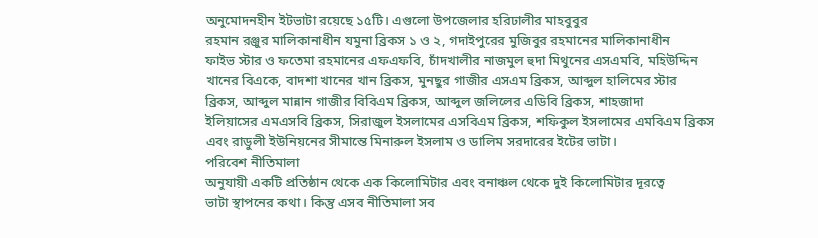অনুমোদনহীন ইটভাটা রয়েছে ১৫টি। এগুলো উপজেলার হরিঢালীর মাহবুবুর
রহমান রঞ্জুর মালিকানাধীন যমুনা ব্রিকস ১ ও ২, গদাইপুরের মুজিবুর রহমানের মালিকানাধীন
ফাইভ স্টার ও ফতেমা রহমানের এফএফবি, চাঁদখালীর নাজমুল হুদা মিথুনের এসএমবি, মহিউদ্দিন
খানের বিএকে, বাদশা খানের খান ব্রিকস, মুনছুর গাজীর এসএম ব্রিকস, আব্দুল হালিমের স্টার
ব্রিকস, আব্দুল মান্নান গাজীর বিবিএম ব্রিকস, আব্দুল জলিলের এডিবি ব্রিকস, শাহজাদা
ইলিয়াসের এমএসবি ব্রিকস, সিরাজুল ইসলামের এসবিএম ব্রিকস, শফিকুল ইসলামের এমবিএম ব্রিকস
এবং রাডুলী ইউনিয়নের সীমান্তে মিনারুল ইসলাম ও ডালিম সরদারের ইটের ভাটা।
পরিবেশ নীতিমালা
অনুযায়ী একটি প্রতিষ্ঠান থেকে এক কিলোমিটার এবং বনাঞ্চল থেকে দুই কিলোমিটার দূরত্বে
ভাটা স্থাপনের কথা। কিন্তু এসব নীতিমালা সব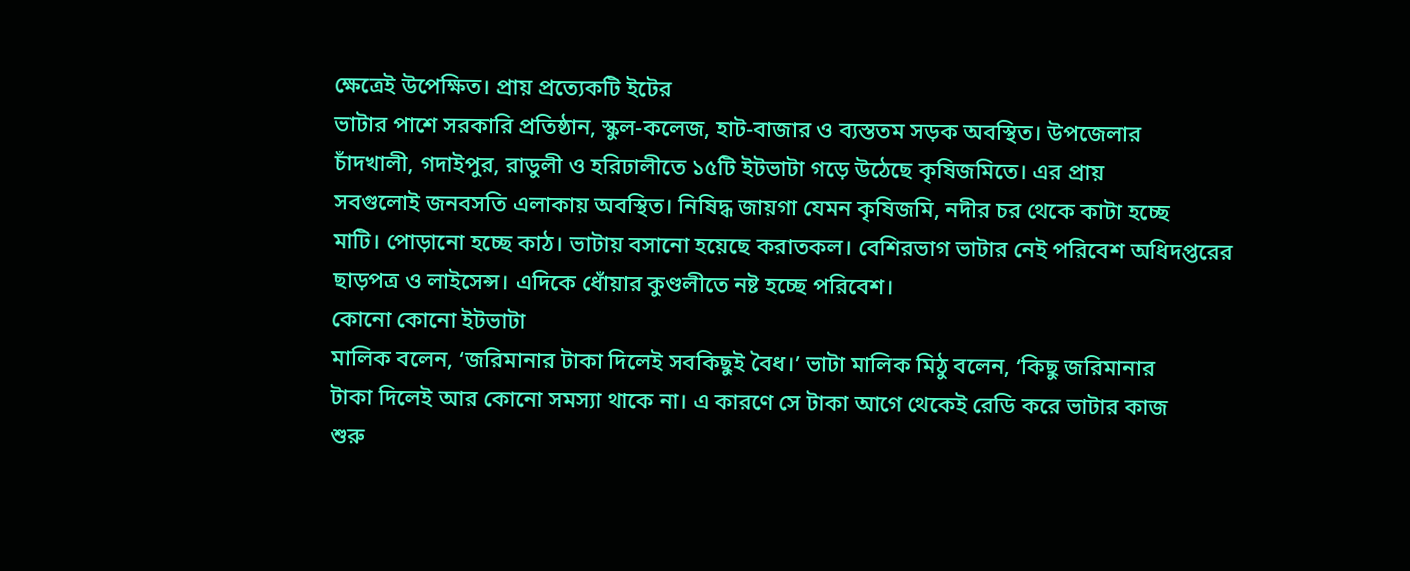ক্ষেত্রেই উপেক্ষিত। প্রায় প্রত্যেকটি ইটের
ভাটার পাশে সরকারি প্রতিষ্ঠান, স্কুল-কলেজ, হাট-বাজার ও ব্যস্ততম সড়ক অবস্থিত। উপজেলার
চাঁদখালী, গদাইপুর, রাডুলী ও হরিঢালীতে ১৫টি ইটভাটা গড়ে উঠেছে কৃষিজমিতে। এর প্রায়
সবগুলোই জনবসতি এলাকায় অবস্থিত। নিষিদ্ধ জায়গা যেমন কৃষিজমি, নদীর চর থেকে কাটা হচ্ছে
মাটি। পোড়ানো হচ্ছে কাঠ। ভাটায় বসানো হয়েছে করাতকল। বেশিরভাগ ভাটার নেই পরিবেশ অধিদপ্তরের
ছাড়পত্র ও লাইসেন্স। এদিকে ধোঁয়ার কুণ্ডলীতে নষ্ট হচ্ছে পরিবেশ।
কোনো কোনো ইটভাটা
মালিক বলেন, ‘জরিমানার টাকা দিলেই সবকিছুই বৈধ।’ ভাটা মালিক মিঠু বলেন, ‘কিছু জরিমানার
টাকা দিলেই আর কোনো সমস্যা থাকে না। এ কারণে সে টাকা আগে থেকেই রেডি করে ভাটার কাজ
শুরু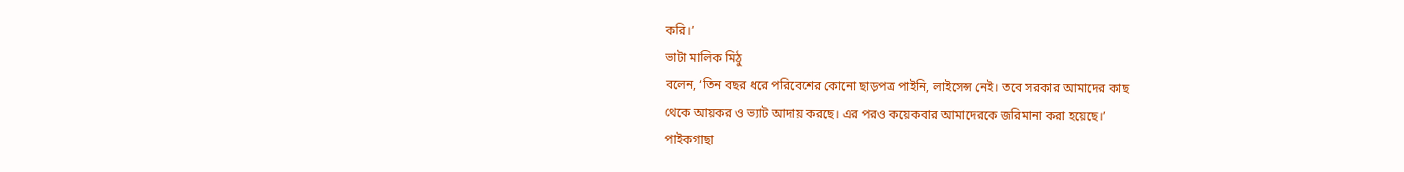করি।’
ভাটা মালিক মিঠু
বলেন, ‘তিন বছর ধরে পরিবেশের কোনো ছাড়পত্র পাইনি, লাইসেন্স নেই। তবে সরকার আমাদের কাছ
থেকে আয়কর ও ভ্যাট আদায় করছে। এর পরও কয়েকবার আমাদেরকে জরিমানা করা হয়েছে।’
পাইকগাছা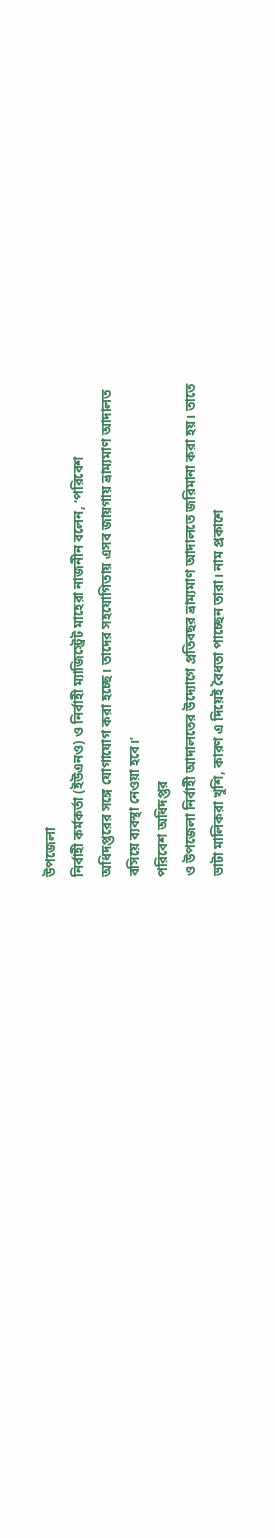উপজেলা
নির্বাহী কর্মকর্তা (ইউএনও) ও নির্বাহী ম্যাজিস্ট্রেট মাহেরা নাজনীন বলেন, ‘পরিবেশ
অধিদপ্তরের সঙ্গে যোগাযোগ করা হচ্ছে। তাদের সহযোগিতায় এসব জায়গায় ভ্রাম্যমাণ আদালত
বসিয়ে ব্যবস্থা নেওয়া হবে।’
পরিবেশ অধিদপ্তর
ও উপজেলা নির্বাহী আদালতের উদ্যোগে প্রতিবছর ভ্রাম্যমাণ আদালতে জরিমানা করা হয়। তাতে
ভাটা মালিকরা খুশি, কারণ এ দিয়েই বৈধতা পাচ্ছেন তারা। নাম প্রকাশে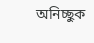অনিচ্ছুক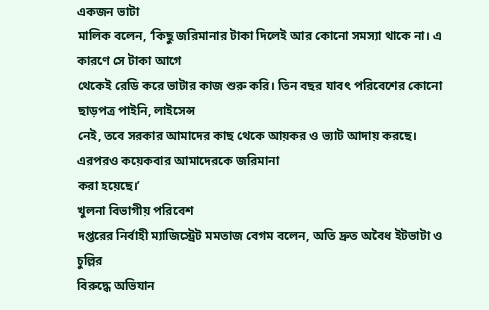একজন ভাটা
মালিক বলেন, ‘কিছু জরিমানার টাকা দিলেই আর কোনো সমস্যা থাকে না। এ কারণে সে টাকা আগে
থেকেই রেডি করে ভাটার কাজ শুরু করি। তিন বছর যাবৎ পরিবেশের কোনো ছাড়পত্র পাইনি, লাইসেন্স
নেই, তবে সরকার আমাদের কাছ থেকে আয়কর ও ভ্যাট আদায় করছে। এরপরও কয়েকবার আমাদেরকে জরিমানা
করা হয়েছে।’
খুলনা বিভাগীয় পরিবেশ
দপ্তরের নির্বাহী ম্যাজিস্ট্রেট মমতাজ বেগম বলেন, অতি দ্রুত অবৈধ ইটভাটা ও চুল্লির
বিরুদ্ধে অভিযান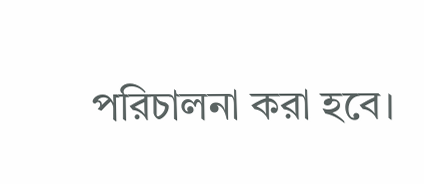পরিচালনা করা হবে।